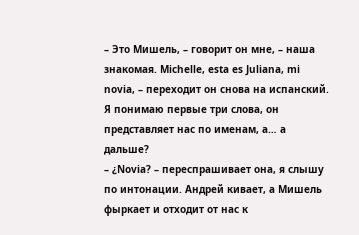– Это Мишель, – говорит он мне, – наша знакомая. Michelle, esta es Juliana, mi novia, – переходит он снова на испанский. Я понимаю первые три слова, он представляет нас по именам, а… а дальше?
– ¿Novia? – переспрашивает она, я слышу по интонации. Андрей кивает, а Мишель фыркает и отходит от нас к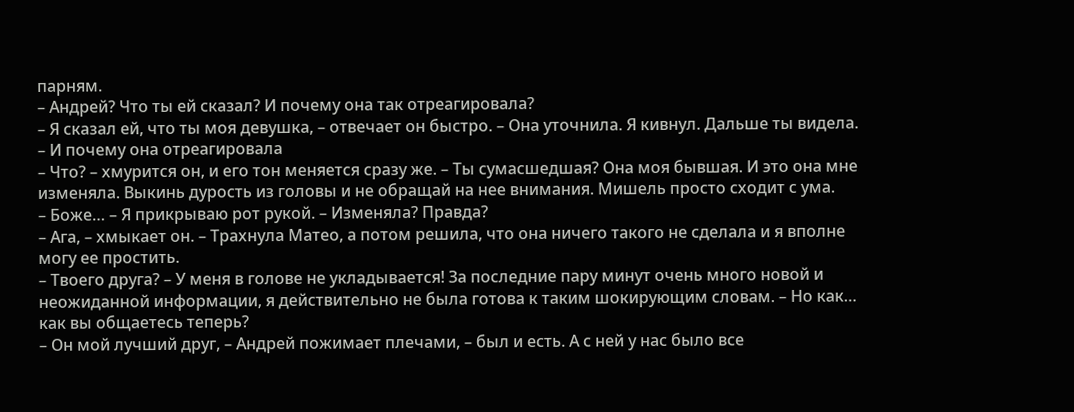парням.
– Андрей? Что ты ей сказал? И почему она так отреагировала?
– Я сказал ей, что ты моя девушка, – отвечает он быстро. – Она уточнила. Я кивнул. Дальше ты видела.
– И почему она отреагировала
– Что? – хмурится он, и его тон меняется сразу же. – Ты сумасшедшая? Она моя бывшая. И это она мне изменяла. Выкинь дурость из головы и не обращай на нее внимания. Мишель просто сходит с ума.
– Боже… – Я прикрываю рот рукой. – Изменяла? Правда?
– Ага, – хмыкает он. – Трахнула Матео, а потом решила, что она ничего такого не сделала и я вполне могу ее простить.
– Твоего друга? – У меня в голове не укладывается! За последние пару минут очень много новой и неожиданной информации, я действительно не была готова к таким шокирующим словам. – Но как… как вы общаетесь теперь?
– Он мой лучший друг, – Андрей пожимает плечами, – был и есть. А с ней у нас было все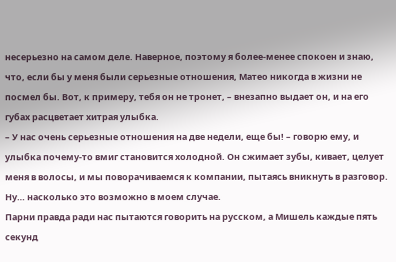несерьезно на самом деле. Наверное, поэтому я более-менее спокоен и знаю, что, если бы у меня были серьезные отношения, Матео никогда в жизни не посмел бы. Вот, к примеру, тебя он не тронет, – внезапно выдает он, и на его губах расцветает хитрая улыбка.
– У нас очень серьезные отношения на две недели, еще бы! – говорю ему, и улыбка почему-то вмиг становится холодной. Он сжимает зубы, кивает, целует меня в волосы, и мы поворачиваемся к компании, пытаясь вникнуть в разговор. Ну… насколько это возможно в моем случае.
Парни правда ради нас пытаются говорить на русском, а Мишель каждые пять секунд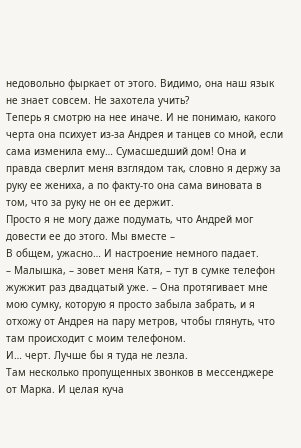недовольно фыркает от этого. Видимо, она наш язык не знает совсем. Не захотела учить?
Теперь я смотрю на нее иначе. И не понимаю, какого черта она психует из-за Андрея и танцев со мной, если сама изменила ему… Сумасшедший дом! Она и правда сверлит меня взглядом так, словно я держу за руку ее жениха, а по факту-то она сама виновата в том, что за руку не он ее держит.
Просто я не могу даже подумать, что Андрей мог довести ее до этого. Мы вместе –
В общем, ужасно… И настроение немного падает.
– Малышка, – зовет меня Катя, – тут в сумке телефон жужжит раз двадцатый уже. – Она протягивает мне мою сумку, которую я просто забыла забрать, и я отхожу от Андрея на пару метров, чтобы глянуть, что там происходит с моим телефоном.
И… черт. Лучше бы я туда не лезла.
Там несколько пропущенных звонков в мессенджере от Марка. И целая куча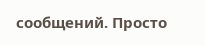сообщений. Просто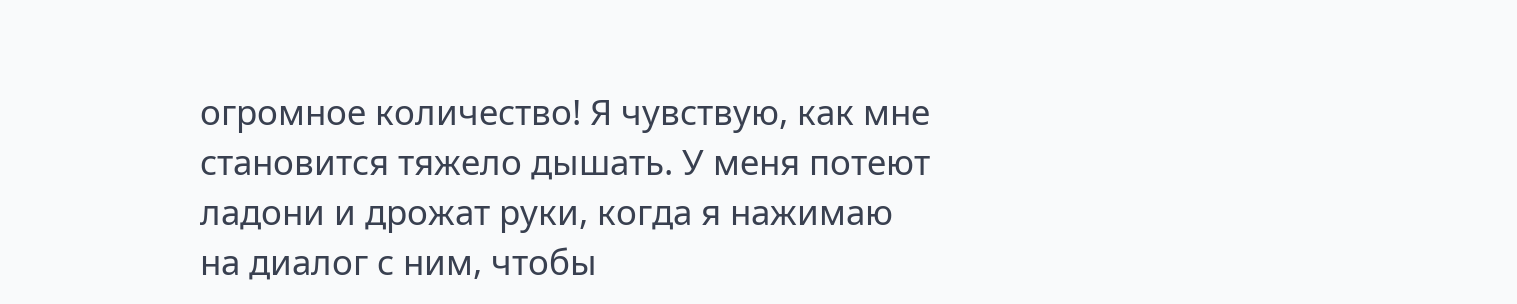огромное количество! Я чувствую, как мне становится тяжело дышать. У меня потеют ладони и дрожат руки, когда я нажимаю на диалог с ним, чтобы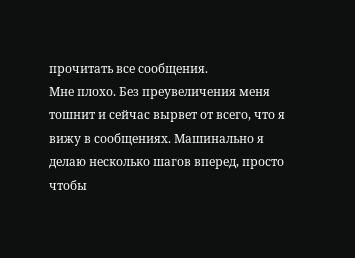прочитать все сообщения.
Мне плохо. Без преувеличения меня тошнит и сейчас вырвет от всего, что я вижу в сообщениях. Машинально я делаю несколько шагов вперед, просто чтобы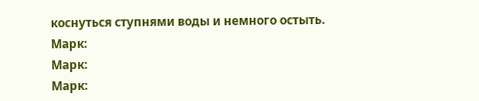коснуться ступнями воды и немного остыть.
Марк:
Марк:
Марк: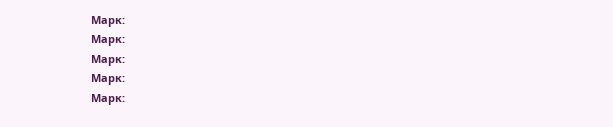Марк:
Марк:
Марк:
Марк:
Марк: